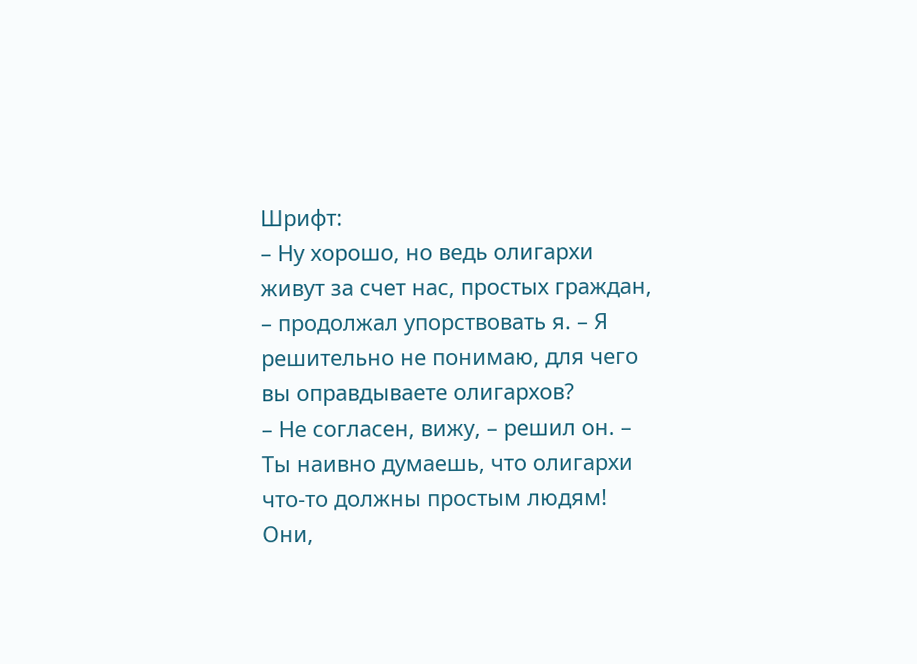Шрифт:
– Ну хорошо, но ведь олигархи живут за счет нас, простых граждан, – продолжал упорствовать я. – Я решительно не понимаю, для чего вы оправдываете олигархов?
– Не согласен, вижу, – решил он. – Ты наивно думаешь, что олигархи что-то должны простым людям! Они,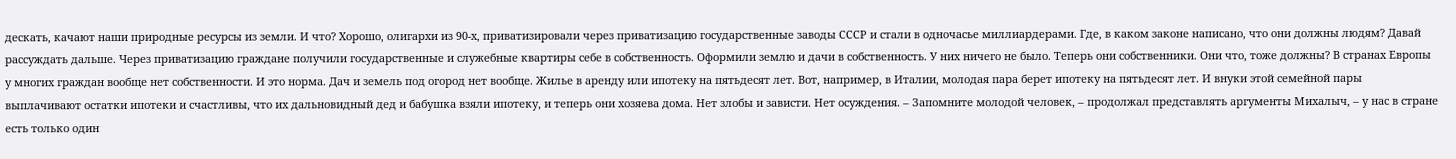дескать, качают наши природные ресурсы из земли. И что? Хорошо, олигархи из 90-х, приватизировали через приватизацию государственные заводы СССР и стали в одночасье миллиардерами. Где, в каком законе написано, что они должны людям? Давай рассуждать дальше. Через приватизацию граждане получили государственные и служебные квартиры себе в собственность. Оформили землю и дачи в собственность. У них ничего не было. Теперь они собственники. Они что, тоже должны? В странах Европы у многих граждан вообще нет собственности. И это норма. Дач и земель под огород нет вообще. Жилье в аренду или ипотеку на пятьдесят лет. Вот, например, в Италии, молодая пара берет ипотеку на пятьдесят лет. И внуки этой семейной пары выплачивают остатки ипотеки и счастливы, что их дальновидный дед и бабушка взяли ипотеку, и теперь они хозяева дома. Нет злобы и зависти. Нет осуждения. – Запомните молодой человек, – продолжал представлять аргументы Михалыч, – у нас в стране есть только один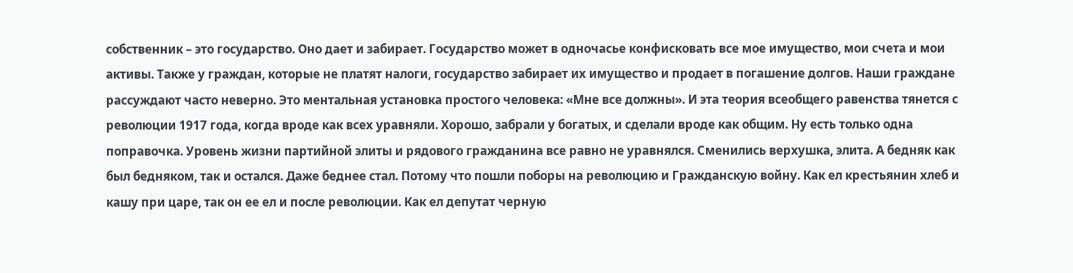собственник – это государство. Оно дает и забирает. Государство может в одночасье конфисковать все мое имущество, мои счета и мои активы. Также у граждан, которые не платят налоги, государство забирает их имущество и продает в погашение долгов. Наши граждане рассуждают часто неверно. Это ментальная установка простого человека: «Мне все должны». И эта теория всеобщего равенства тянется с революции 1917 года, когда вроде как всех уравняли. Хорошо, забрали у богатых, и сделали вроде как общим. Ну есть только одна поправочка. Уровень жизни партийной элиты и рядового гражданина все равно не уравнялся. Сменились верхушка, элита. А бедняк как был бедняком, так и остался. Даже беднее стал. Потому что пошли поборы на революцию и Гражданскую войну. Как ел крестьянин хлеб и кашу при царе, так он ее ел и после революции. Как ел депутат черную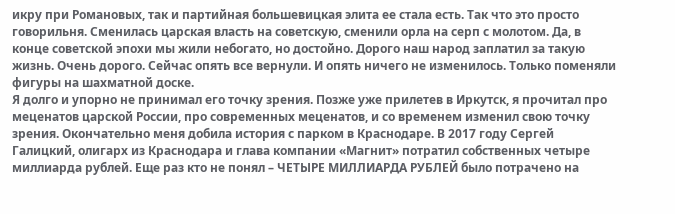икру при Романовых, так и партийная большевицкая элита ее стала есть. Так что это просто говорильня. Сменилась царская власть на советскую, сменили орла на серп с молотом. Да, в конце советской эпохи мы жили небогато, но достойно. Дорого наш народ заплатил за такую жизнь. Очень дорого. Сейчас опять все вернули. И опять ничего не изменилось. Только поменяли фигуры на шахматной доске.
Я долго и упорно не принимал его точку зрения. Позже уже прилетев в Иркутск, я прочитал про меценатов царской России, про современных меценатов, и со временем изменил свою точку зрения. Окончательно меня добила история с парком в Краснодаре. В 2017 году Сергей Галицкий, олигарх из Краснодара и глава компании «Магнит» потратил собственных четыре миллиарда рублей. Еще раз кто не понял – ЧЕТЫРЕ МИЛЛИАРДА РУБЛЕЙ было потрачено на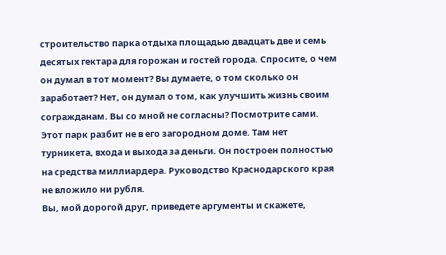строительство парка отдыха площадью двадцать две и семь десятых гектара для горожан и гостей города. Спросите, о чем он думал в тот момент? Вы думаете, о том сколько он заработает? Нет, он думал о том, как улучшить жизнь своим согражданам. Вы со мной не согласны? Посмотрите сами. Этот парк разбит не в его загородном доме. Там нет турникета, входа и выхода за деньги. Он построен полностью на средства миллиардера. Руководство Краснодарского края не вложило ни рубля.
Вы, мой дорогой друг, приведете аргументы и скажете,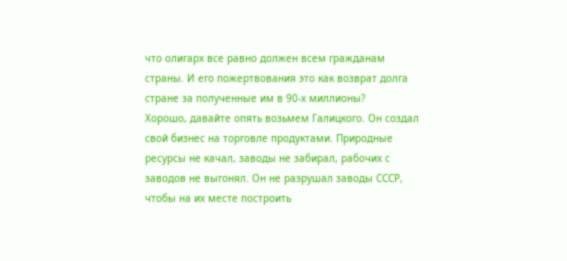что олигарх все равно должен всем гражданам страны. И его пожертвования это как возврат долга стране за полученные им в 90-х миллионы?
Хорошо, давайте опять возьмем Галицкого. Он создал свой бизнес на торговле продуктами. Природные ресурсы не качал, заводы не забирал, рабочих с заводов не выгонял. Он не разрушал заводы СССР, чтобы на их месте построить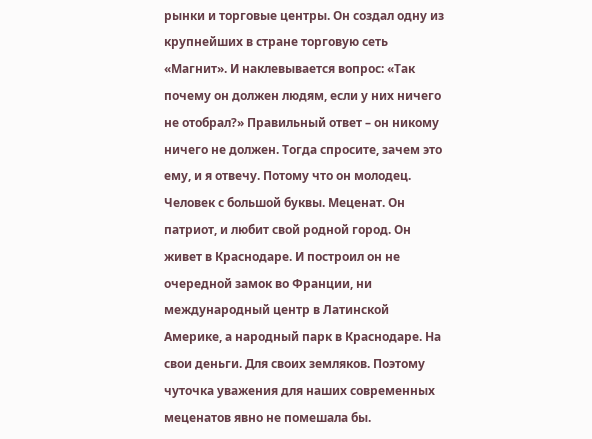рынки и торговые центры. Он создал одну из крупнейших в стране торговую сеть «Магнит». И наклевывается вопрос: «Так почему он должен людям, если у них ничего не отобрал?» Правильный ответ – он никому ничего не должен. Тогда спросите, зачем это ему, и я отвечу. Потому что он молодец. Человек с большой буквы. Меценат. Он патриот, и любит свой родной город. Он живет в Краснодаре. И построил он не очередной замок во Франции, ни международный центр в Латинской Америке, а народный парк в Краснодаре. На свои деньги. Для своих земляков. Поэтому чуточка уважения для наших современных меценатов явно не помешала бы.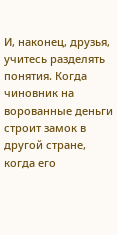И, наконец, друзья, учитесь разделять понятия. Когда чиновник на ворованные деньги строит замок в другой стране, когда его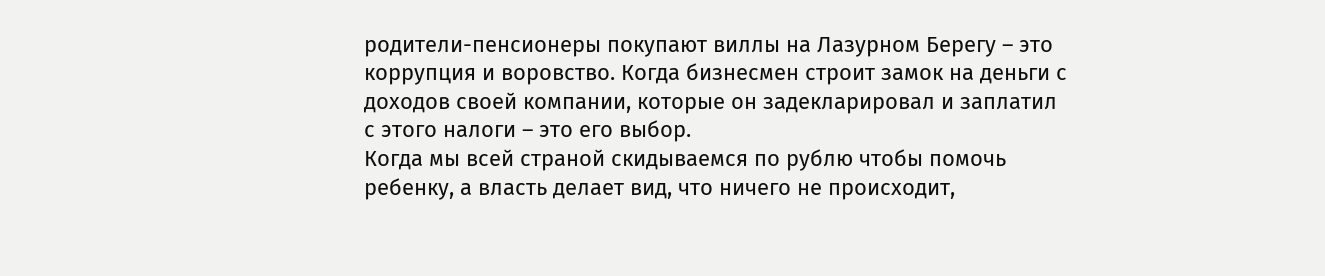родители-пенсионеры покупают виллы на Лазурном Берегу – это коррупция и воровство. Когда бизнесмен строит замок на деньги с доходов своей компании, которые он задекларировал и заплатил с этого налоги – это его выбор.
Когда мы всей страной скидываемся по рублю чтобы помочь ребенку, а власть делает вид, что ничего не происходит,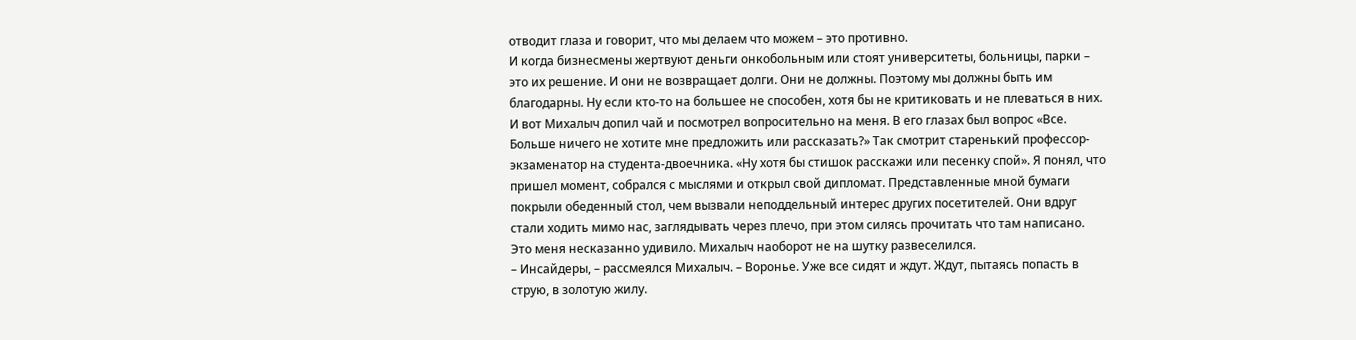отводит глаза и говорит, что мы делаем что можем – это противно.
И когда бизнесмены жертвуют деньги онкобольным или стоят университеты, больницы, парки – это их решение. И они не возвращает долги. Они не должны. Поэтому мы должны быть им благодарны. Ну если кто-то на большее не способен, хотя бы не критиковать и не плеваться в них.
И вот Михалыч допил чай и посмотрел вопросительно на меня. В его глазах был вопрос «Все. Больше ничего не хотите мне предложить или рассказать?» Так смотрит старенький профессор-экзаменатор на студента-двоечника. «Ну хотя бы стишок расскажи или песенку спой». Я понял, что пришел момент, собрался с мыслями и открыл свой дипломат. Представленные мной бумаги покрыли обеденный стол, чем вызвали неподдельный интерес других посетителей. Они вдруг стали ходить мимо нас, заглядывать через плечо, при этом силясь прочитать что там написано. Это меня несказанно удивило. Михалыч наоборот не на шутку развеселился.
– Инсайдеры, – рассмеялся Михалыч. – Воронье. Уже все сидят и ждут. Ждут, пытаясь попасть в струю, в золотую жилу.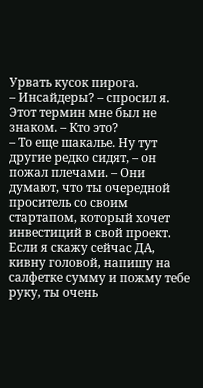Урвать кусок пирога.
– Инсайдеры? – спросил я. Этот термин мне был не знаком. – Кто это?
– То еще шакалье. Ну тут другие редко сидят, – он пожал плечами. – Они думают, что ты очередной проситель со своим стартапом, который хочет инвестиций в свой проект. Если я скажу сейчас ДА, кивну головой, напишу на салфетке сумму и пожму тебе руку, ты очень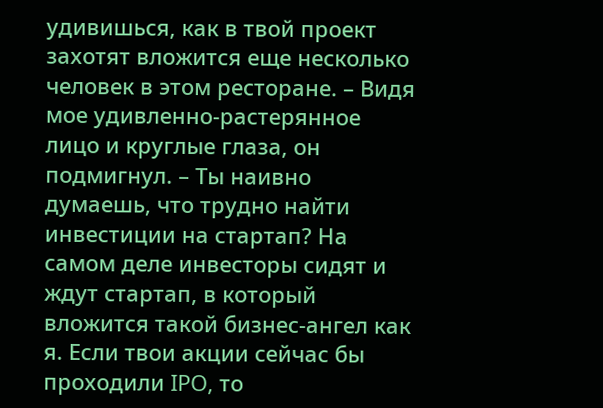удивишься, как в твой проект захотят вложится еще несколько человек в этом ресторане. – Видя мое удивленно-растерянное лицо и круглые глаза, он подмигнул. – Ты наивно думаешь, что трудно найти инвестиции на стартап? На самом деле инвесторы сидят и ждут стартап, в который вложится такой бизнес-ангел как я. Если твои акции сейчас бы проходили IPO, то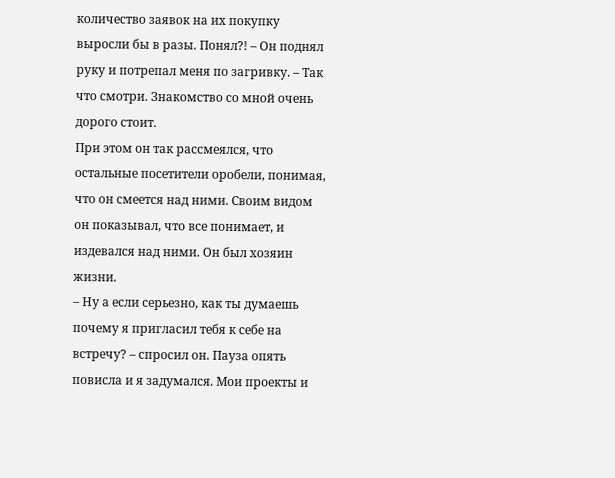количество заявок на их покупку выросли бы в разы. Понял?! – Он поднял руку и потрепал меня по загривку. – Так что смотри. Знакомство со мной очень дорого стоит.
При этом он так рассмеялся, что остальные посетители оробели, понимая, что он смеется над ними. Своим видом он показывал, что все понимает, и издевался над ними. Он был хозяин жизни.
– Ну а если серьезно, как ты думаешь почему я пригласил тебя к себе на встречу? – спросил он. Пауза опять повисла и я задумался. Мои проекты и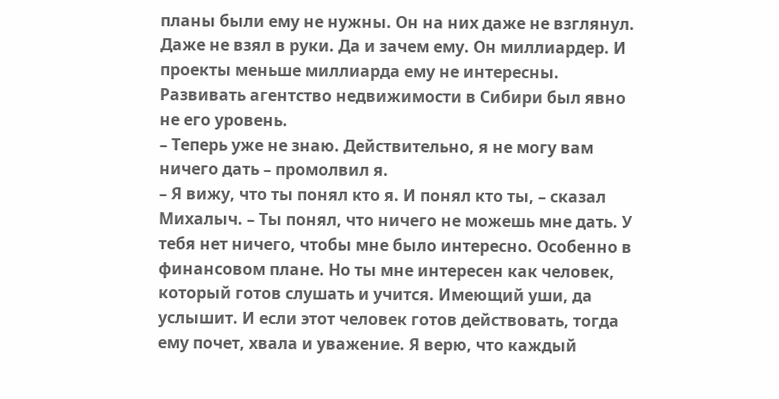планы были ему не нужны. Он на них даже не взглянул. Даже не взял в руки. Да и зачем ему. Он миллиардер. И проекты меньше миллиарда ему не интересны. Развивать агентство недвижимости в Сибири был явно не его уровень.
– Теперь уже не знаю. Действительно, я не могу вам ничего дать – промолвил я.
– Я вижу, что ты понял кто я. И понял кто ты, – сказал Михалыч. – Ты понял, что ничего не можешь мне дать. У тебя нет ничего, чтобы мне было интересно. Особенно в финансовом плане. Но ты мне интересен как человек, который готов слушать и учится. Имеющий уши, да услышит. И если этот человек готов действовать, тогда ему почет, хвала и уважение. Я верю, что каждый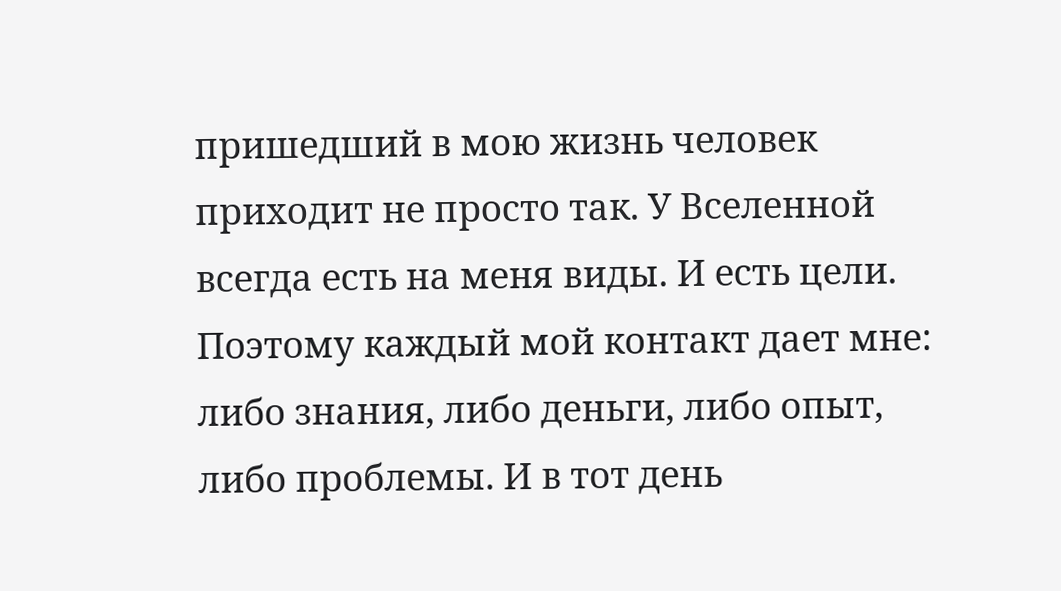пришедший в мою жизнь человек приходит не просто так. У Вселенной всегда есть на меня виды. И есть цели. Поэтому каждый мой контакт дает мне: либо знания, либо деньги, либо опыт, либо проблемы. И в тот день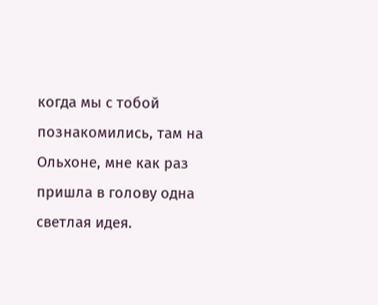когда мы с тобой познакомились, там на Ольхоне, мне как раз пришла в голову одна светлая идея.